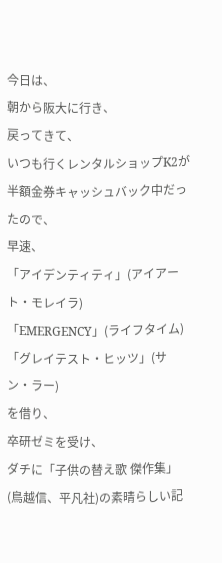今日は、
朝から阪大に行き、
戻ってきて、
いつも行くレンタルショップK2が半額金券キャッシュバック中だったので、
早速、
「アイデンティティ」(アイアート・モレイラ)
「EMERGENCY」(ライフタイム)
「グレイテスト・ヒッツ」(サン・ラー)
を借り、
卒研ゼミを受け、
ダチに「子供の替え歌 傑作集」(鳥越信、平凡社)の素晴らしい記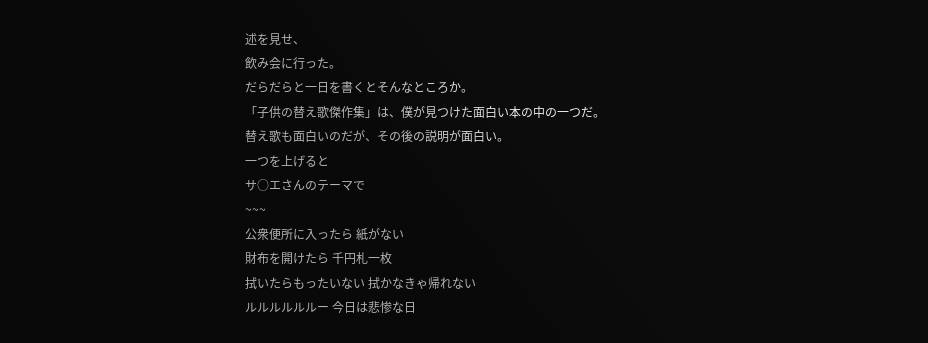述を見せ、
飲み会に行った。
だらだらと一日を書くとそんなところか。
「子供の替え歌傑作集」は、僕が見つけた面白い本の中の一つだ。
替え歌も面白いのだが、その後の説明が面白い。
一つを上げると
サ○エさんのテーマで
~~~
公衆便所に入ったら 紙がない
財布を開けたら 千円札一枚
拭いたらもったいない 拭かなきゃ帰れない
ルルルルルルー 今日は悲惨な日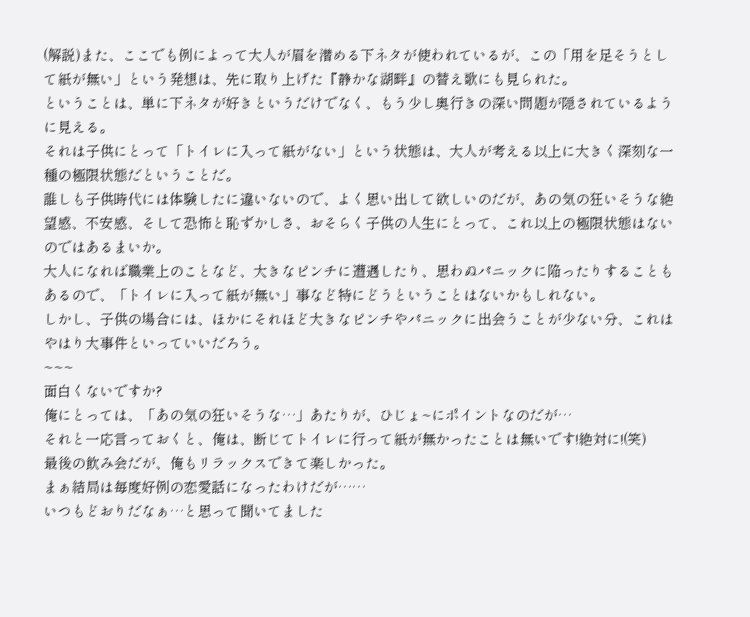(解説)また、ここでも例によって大人が眉を潜める下ネタが使われているが、この「用を足そうとして紙が無い」という発想は、先に取り上げた『静かな湖畔』の替え歌にも見られた。
ということは、単に下ネタが好きというだけでなく、もう少し奥行きの深い問題が隠されているように見える。
それは子供にとって「トイレに入って紙がない」という状態は、大人が考える以上に大きく深刻な一種の極限状態だということだ。
誰しも子供時代には体験したに違いないので、よく思い出して欲しいのだが、あの気の狂いそうな絶望感、不安感、そして恐怖と恥ずかしさ、おそらく子供の人生にとって、これ以上の極限状態はないのではあるまいか。
大人になれば職業上のことなど、大きなピンチに遭遇したり、思わぬパニックに陥ったりすることもあるので、「トイレに入って紙が無い」事など特にどうということはないかもしれない。
しかし、子供の場合には、ほかにそれほど大きなピンチやパニックに出会うことが少ない分、これはやはり大事件といっていいだろう。
~~~
面白くないですか?
俺にとっては、「あの気の狂いそうな…」あたりが、ひじょ~にポイントなのだが…
それと一応言っておくと、俺は、断じてトイレに行って紙が無かったことは無いです!絶対に!(笑)
最後の飲み会だが、俺もリラックスできて楽しかった。
まぁ結局は毎度好例の恋愛話になったわけだが……
いつもどおりだなぁ…と思って聞いてました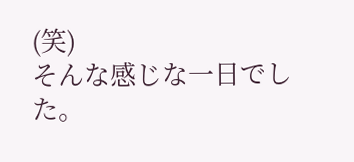(笑)
そんな感じな一日でした。